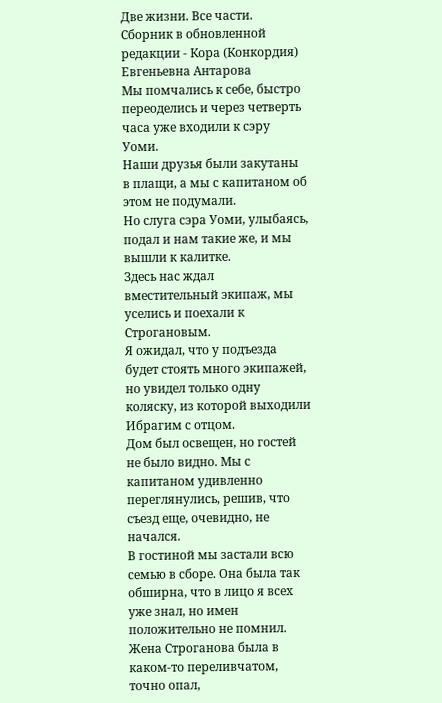Две жизни. Все части. Сборник в обновленной редакции - Кора (Конкордия) Евгеньевна Антарова
Мы помчались к себе, быстро переоделись и через четверть часа уже входили к сэру Уоми.
Наши друзья были закутаны в плащи, а мы с капитаном об этом не подумали.
Но слуга сэра Уоми, улыбаясь, подал и нам такие же, и мы вышли к калитке.
Здесь нас ждал вместительный экипаж, мы уселись и поехали к Строгановым.
Я ожидал, что у подъезда будет стоять много экипажей, но увидел только одну коляску, из которой выходили Ибрагим с отцом.
Дом был освещен, но гостей не было видно. Мы с капитаном удивленно переглянулись, решив, что съезд еще, очевидно, не начался.
В гостиной мы застали всю семью в сборе. Она была так обширна, что в лицо я всех уже знал, но имен положительно не помнил.
Жена Строганова была в каком-то переливчатом, точно опал,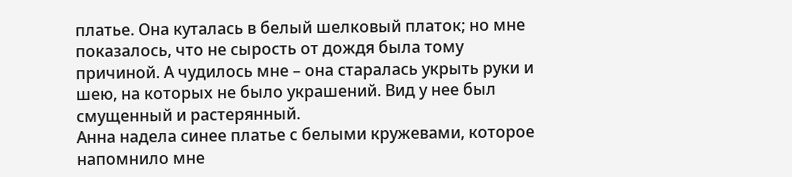платье. Она куталась в белый шелковый платок; но мне показалось, что не сырость от дождя была тому причиной. А чудилось мне – она старалась укрыть руки и шею, на которых не было украшений. Вид у нее был смущенный и растерянный.
Анна надела синее платье с белыми кружевами, которое напомнило мне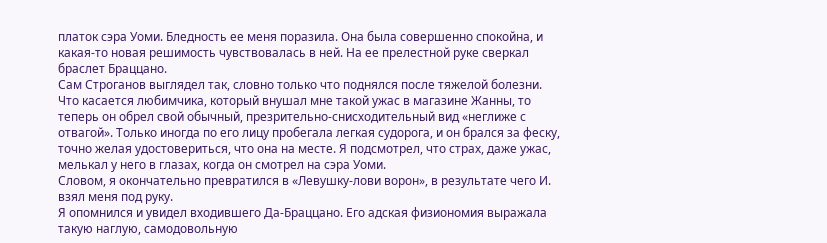платок сэра Уоми. Бледность ее меня поразила. Она была совершенно спокойна, и какая-то новая решимость чувствовалась в ней. На ее прелестной руке сверкал браслет Браццано.
Сам Строганов выглядел так, словно только что поднялся после тяжелой болезни.
Что касается любимчика, который внушал мне такой ужас в магазине Жанны, то теперь он обрел свой обычный, презрительно-снисходительный вид «неглиже с отвагой». Только иногда по его лицу пробегала легкая судорога, и он брался за феску, точно желая удостовериться, что она на месте. Я подсмотрел, что страх, даже ужас, мелькал у него в глазах, когда он смотрел на сэра Уоми.
Словом, я окончательно превратился в «Левушку-лови ворон», в результате чего И. взял меня под руку.
Я опомнился и увидел входившего Да-Браццано. Его адская физиономия выражала такую наглую, самодовольную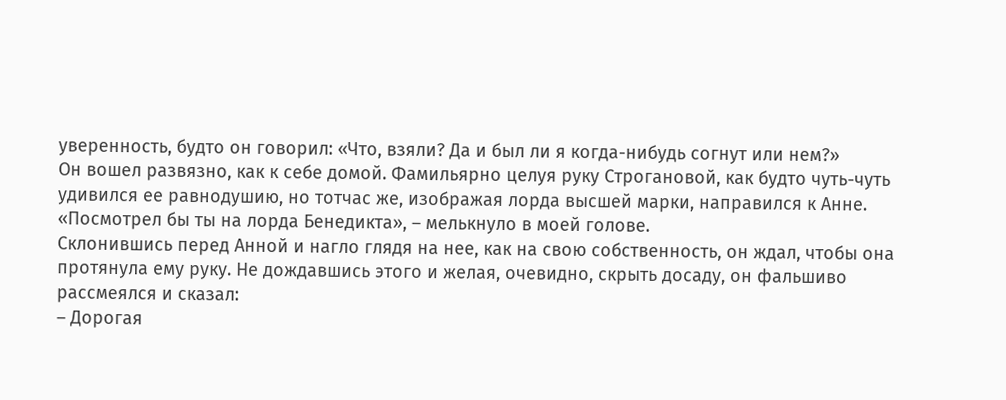уверенность, будто он говорил: «Что, взяли? Да и был ли я когда-нибудь согнут или нем?»
Он вошел развязно, как к себе домой. Фамильярно целуя руку Строгановой, как будто чуть-чуть удивился ее равнодушию, но тотчас же, изображая лорда высшей марки, направился к Анне. «Посмотрел бы ты на лорда Бенедикта», – мелькнуло в моей голове.
Склонившись перед Анной и нагло глядя на нее, как на свою собственность, он ждал, чтобы она протянула ему руку. Не дождавшись этого и желая, очевидно, скрыть досаду, он фальшиво рассмеялся и сказал:
– Дорогая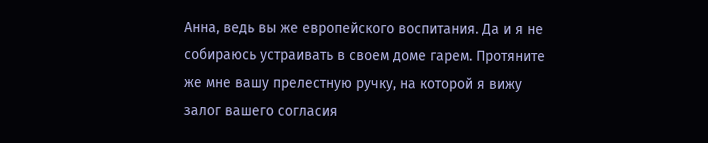Анна, ведь вы же европейского воспитания. Да и я не собираюсь устраивать в своем доме гарем. Протяните же мне вашу прелестную ручку, на которой я вижу залог вашего согласия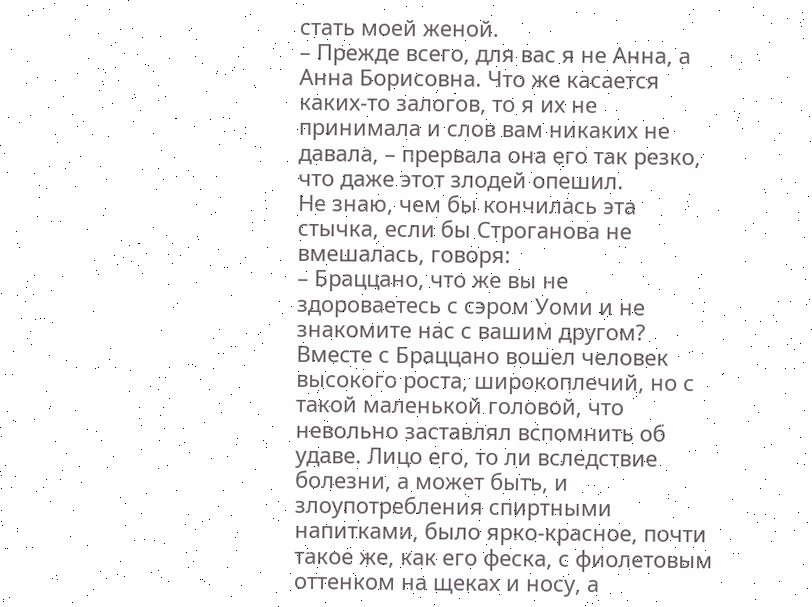стать моей женой.
– Прежде всего, для вас я не Анна, а Анна Борисовна. Что же касается каких-то залогов, то я их не принимала и слов вам никаких не давала, – прервала она его так резко, что даже этот злодей опешил.
Не знаю, чем бы кончилась эта стычка, если бы Строганова не вмешалась, говоря:
– Браццано, что же вы не здороваетесь с сэром Уоми и не знакомите нас с вашим другом?
Вместе с Браццано вошел человек высокого роста, широкоплечий, но с такой маленькой головой, что невольно заставлял вспомнить об удаве. Лицо его, то ли вследствие болезни, а может быть, и злоупотребления спиртными напитками, было ярко-красное, почти такое же, как его феска, с фиолетовым оттенком на щеках и носу, а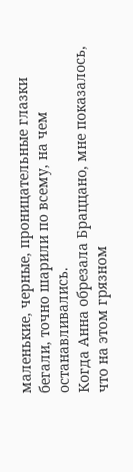маленькие, черные, проницательные глазки бегали, точно шарили по всему, на чем останавливались.
Когда Анна обрезала Браццано, мне показалось, что на этом грязном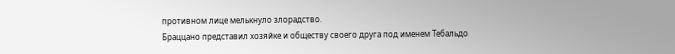противном лице мелькнуло злорадство.
Браццано представил хозяйке и обществу своего друга под именем Тебальдо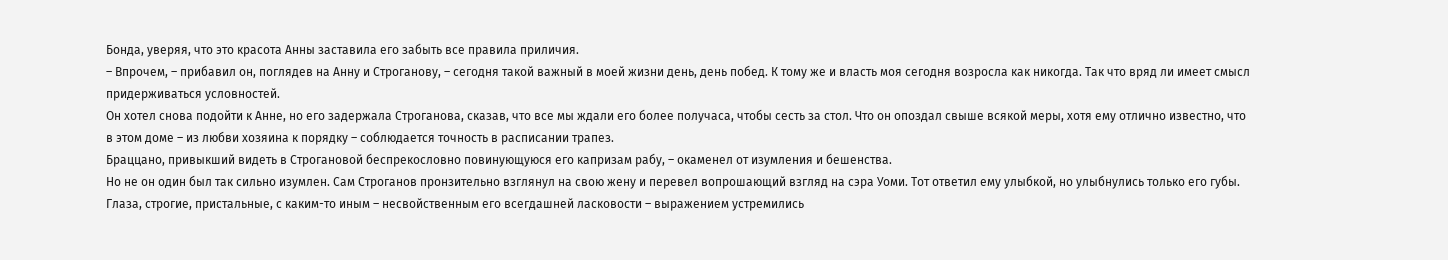Бонда, уверяя, что это красота Анны заставила его забыть все правила приличия.
– Впрочем, – прибавил он, поглядев на Анну и Строганову, – сегодня такой важный в моей жизни день, день побед. К тому же и власть моя сегодня возросла как никогда. Так что вряд ли имеет смысл придерживаться условностей.
Он хотел снова подойти к Анне, но его задержала Строганова, сказав, что все мы ждали его более получаса, чтобы сесть за стол. Что он опоздал свыше всякой меры, хотя ему отлично известно, что в этом доме – из любви хозяина к порядку – соблюдается точность в расписании трапез.
Браццано, привыкший видеть в Строгановой беспрекословно повинующуюся его капризам рабу, – окаменел от изумления и бешенства.
Но не он один был так сильно изумлен. Сам Строганов пронзительно взглянул на свою жену и перевел вопрошающий взгляд на сэра Уоми. Тот ответил ему улыбкой, но улыбнулись только его губы. Глаза, строгие, пристальные, с каким-то иным – несвойственным его всегдашней ласковости – выражением устремились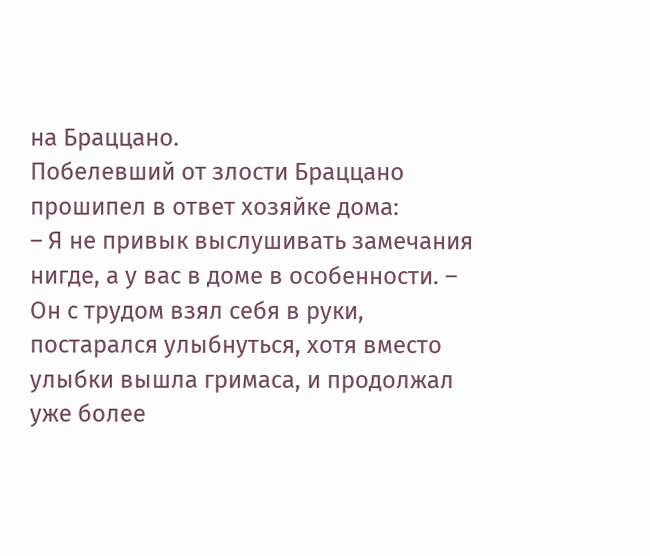на Браццано.
Побелевший от злости Браццано прошипел в ответ хозяйке дома:
– Я не привык выслушивать замечания нигде, а у вас в доме в особенности. – Он с трудом взял себя в руки, постарался улыбнуться, хотя вместо улыбки вышла гримаса, и продолжал уже более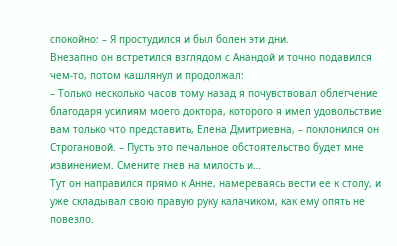спокойно: – Я простудился и был болен эти дни.
Внезапно он встретился взглядом с Анандой и точно подавился чем-то, потом кашлянул и продолжал:
– Только несколько часов тому назад я почувствовал облегчение благодаря усилиям моего доктора, которого я имел удовольствие вам только что представить, Елена Дмитриевна, – поклонился он Строгановой. – Пусть это печальное обстоятельство будет мне извинением. Смените гнев на милость и…
Тут он направился прямо к Анне, намереваясь вести ее к столу, и уже складывал свою правую руку калачиком, как ему опять не повезло.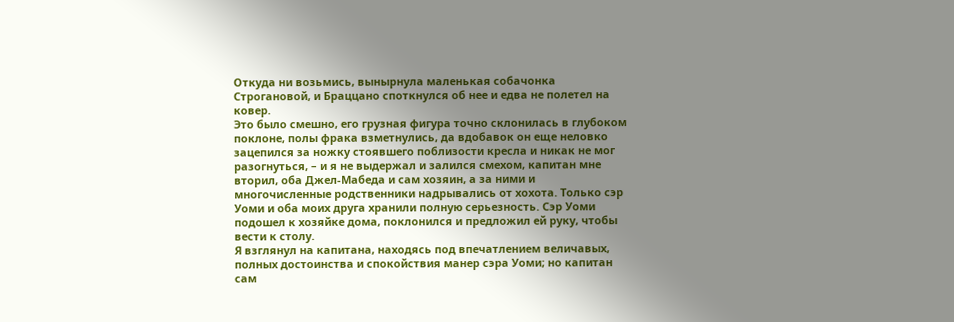Откуда ни возьмись, вынырнула маленькая собачонка Строгановой, и Браццано споткнулся об нее и едва не полетел на ковер.
Это было смешно, его грузная фигура точно склонилась в глубоком поклоне, полы фрака взметнулись, да вдобавок он еще неловко зацепился за ножку стоявшего поблизости кресла и никак не мог разогнуться, – и я не выдержал и залился смехом, капитан мне вторил, оба Джел-Мабеда и сам хозяин, а за ними и многочисленные родственники надрывались от хохота. Только сэр Уоми и оба моих друга хранили полную серьезность. Сэр Уоми подошел к хозяйке дома, поклонился и предложил ей руку, чтобы вести к столу.
Я взглянул на капитана, находясь под впечатлением величавых, полных достоинства и спокойствия манер сэра Уоми; но капитан сам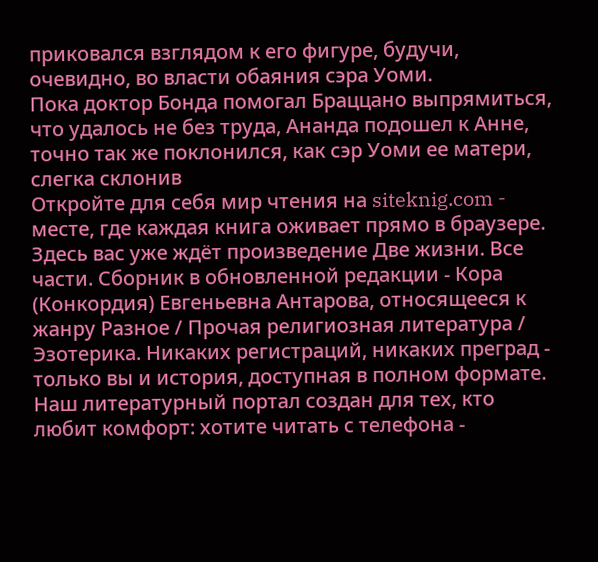приковался взглядом к его фигуре, будучи, очевидно, во власти обаяния сэра Уоми.
Пока доктор Бонда помогал Браццано выпрямиться, что удалось не без труда, Ананда подошел к Анне, точно так же поклонился, как сэр Уоми ее матери, слегка склонив
Откройте для себя мир чтения на siteknig.com - месте, где каждая книга оживает прямо в браузере. Здесь вас уже ждёт произведение Две жизни. Все части. Сборник в обновленной редакции - Кора (Конкордия) Евгеньевна Антарова, относящееся к жанру Разное / Прочая религиозная литература / Эзотерика. Никаких регистраций, никаких преград - только вы и история, доступная в полном формате. Наш литературный портал создан для тех, кто любит комфорт: хотите читать с телефона -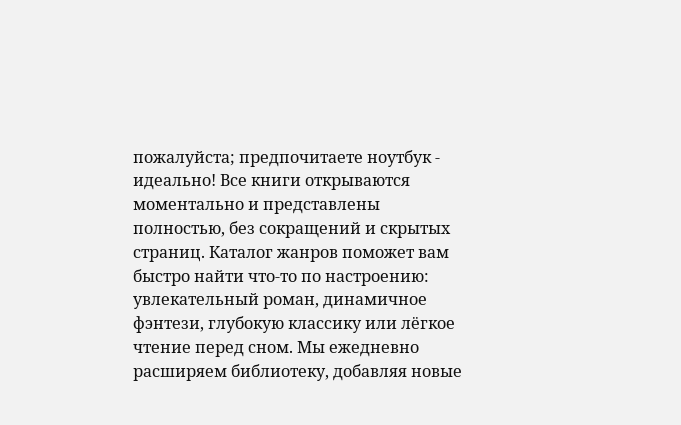пожалуйста; предпочитаете ноутбук - идеально! Все книги открываются моментально и представлены полностью, без сокращений и скрытых страниц. Каталог жанров поможет вам быстро найти что-то по настроению: увлекательный роман, динамичное фэнтези, глубокую классику или лёгкое чтение перед сном. Мы ежедневно расширяем библиотеку, добавляя новые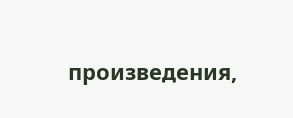произведения,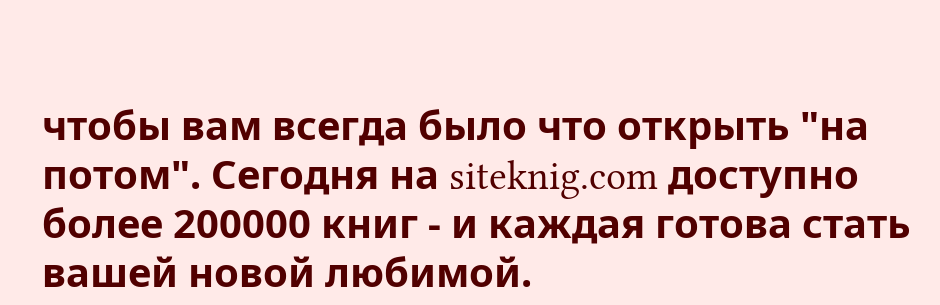чтобы вам всегда было что открыть "на потом". Сегодня на siteknig.com доступно более 200000 книг - и каждая готова стать вашей новой любимой.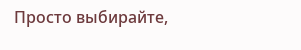Просто выбирайте,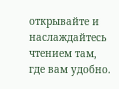открывайте и наслаждайтесь чтением там, где вам удобно.